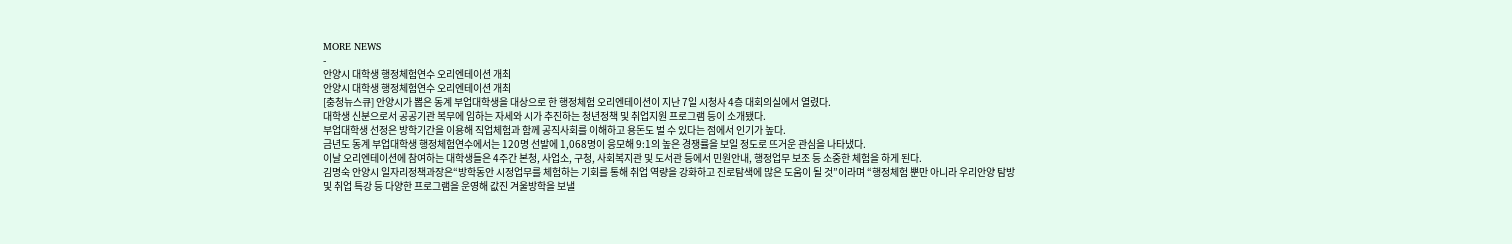MORE NEWS
-
안양시 대학생 행정체험연수 오리엔테이션 개최
안양시 대학생 행정체험연수 오리엔테이션 개최
[충청뉴스큐] 안양시가 뽑은 동계 부업대학생을 대상으로 한 행정체험 오리엔테이션이 지난 7일 시청사 4층 대회의실에서 열렸다.
대학생 신분으로서 공공기관 복무에 임하는 자세와 시가 추진하는 청년정책 및 취업지원 프로그램 등이 소개됐다.
부업대학생 선정은 방학기간을 이용해 직업체험과 함께 공직사회를 이해하고 용돈도 벌 수 있다는 점에서 인기가 높다.
금년도 동계 부업대학생 행정체험연수에서는 120명 선발에 1,068명이 응모해 9:1의 높은 경쟁률을 보일 정도로 뜨거운 관심을 나타냈다.
이날 오리엔테이션에 참여하는 대학생들은 4주간 본청, 사업소, 구청, 사회복지관 및 도서관 등에서 민원안내, 행정업무 보조 등 소중한 체험을 하게 된다.
김명숙 안양시 일자리정책과장은“방학동안 시정업무를 체험하는 기회를 통해 취업 역량을 강화하고 진로탐색에 많은 도움이 될 것”이라며 “행정체험 뿐만 아니라 우리안양 탐방 및 취업 특강 등 다양한 프로그램을 운영해 값진 겨울방학을 보낼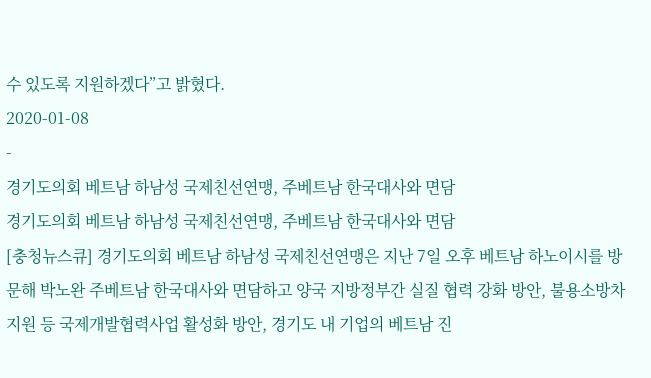수 있도록 지원하겠다”고 밝혔다.
2020-01-08
-
경기도의회 베트남 하남성 국제친선연맹, 주베트남 한국대사와 면담
경기도의회 베트남 하남성 국제친선연맹, 주베트남 한국대사와 면담
[충청뉴스큐] 경기도의회 베트남 하남성 국제친선연맹은 지난 7일 오후 베트남 하노이시를 방문해 박노완 주베트남 한국대사와 면담하고 양국 지방정부간 실질 협력 강화 방안, 불용소방차 지원 등 국제개발협력사업 활성화 방안, 경기도 내 기업의 베트남 진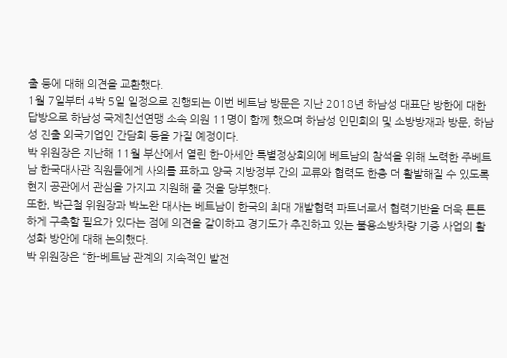출 등에 대해 의견을 교환했다.
1월 7일부터 4박 5일 일정으로 진행되는 이번 베트남 방문은 지난 2018년 하남성 대표단 방한에 대한 답방으로 하남성 국제친선연맹 소속 의원 11명이 함께 했으며 하남성 인민회의 및 소방방재과 방문, 하남성 진출 외국기업인 간담회 등을 가질 예정이다.
박 위원장은 지난해 11월 부산에서 열린 한-아세안 특별정상회의에 베트남의 참석을 위해 노력한 주베트남 한국대사관 직원들에게 사의를 표하고 양국 지방정부 간의 교류와 협력도 한층 더 활발해질 수 있도록 현지 공관에서 관심을 가지고 지원해 줄 것을 당부했다.
또한, 박근철 위원장과 박노완 대사는 베트남이 한국의 최대 개발협력 파트너로서 협력기반을 더욱 튼튼하게 구축할 필요가 있다는 점에 의견을 같이하고 경기도가 추진하고 있는 불용소방차량 기증 사업의 활성화 방안에 대해 논의했다.
박 위원장은 “한-베트남 관계의 지속적인 발전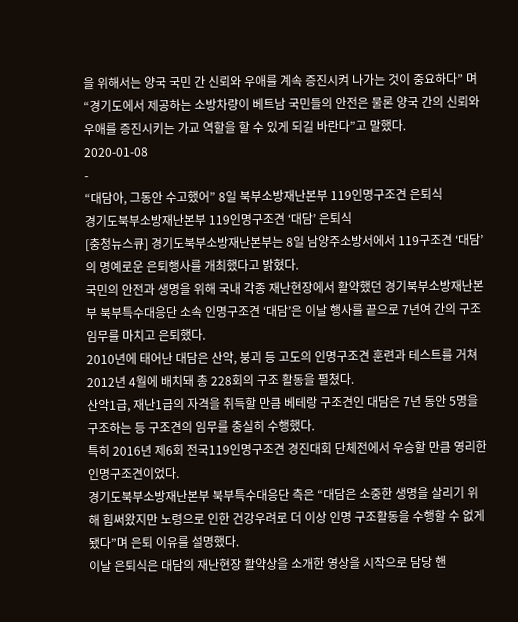을 위해서는 양국 국민 간 신뢰와 우애를 계속 증진시켜 나가는 것이 중요하다” 며 “경기도에서 제공하는 소방차량이 베트남 국민들의 안전은 물론 양국 간의 신뢰와 우애를 증진시키는 가교 역할을 할 수 있게 되길 바란다”고 말했다.
2020-01-08
-
“대담아, 그동안 수고했어” 8일 북부소방재난본부 119인명구조견 은퇴식
경기도북부소방재난본부 119인명구조견 ‘대담’ 은퇴식
[충청뉴스큐] 경기도북부소방재난본부는 8일 남양주소방서에서 119구조견 ‘대담’의 명예로운 은퇴행사를 개최했다고 밝혔다.
국민의 안전과 생명을 위해 국내 각종 재난현장에서 활약했던 경기북부소방재난본부 북부특수대응단 소속 인명구조견 ‘대담’은 이날 행사를 끝으로 7년여 간의 구조임무를 마치고 은퇴했다.
2010년에 태어난 대담은 산악, 붕괴 등 고도의 인명구조견 훈련과 테스트를 거쳐 2012년 4월에 배치돼 총 228회의 구조 활동을 펼쳤다.
산악1급, 재난1급의 자격을 취득할 만큼 베테랑 구조견인 대담은 7년 동안 5명을 구조하는 등 구조견의 임무를 충실히 수행했다.
특히 2016년 제6회 전국119인명구조견 경진대회 단체전에서 우승할 만큼 영리한 인명구조견이었다.
경기도북부소방재난본부 북부특수대응단 측은 “대담은 소중한 생명을 살리기 위해 힘써왔지만 노령으로 인한 건강우려로 더 이상 인명 구조활동을 수행할 수 없게 됐다”며 은퇴 이유를 설명했다.
이날 은퇴식은 대담의 재난현장 활약상을 소개한 영상을 시작으로 담당 핸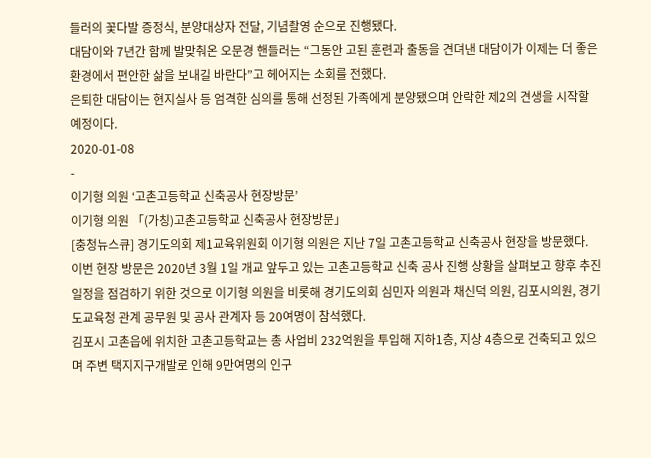들러의 꽃다발 증정식, 분양대상자 전달, 기념촬영 순으로 진행됐다.
대담이와 7년간 함께 발맞춰온 오문경 핸들러는 “그동안 고된 훈련과 출동을 견뎌낸 대담이가 이제는 더 좋은 환경에서 편안한 삶을 보내길 바란다”고 헤어지는 소회를 전했다.
은퇴한 대담이는 현지실사 등 엄격한 심의를 통해 선정된 가족에게 분양됐으며 안락한 제2의 견생을 시작할 예정이다.
2020-01-08
-
이기형 의원 ‘고촌고등학교 신축공사 현장방문’
이기형 의원 「(가칭)고촌고등학교 신축공사 현장방문」
[충청뉴스큐] 경기도의회 제1교육위원회 이기형 의원은 지난 7일 고촌고등학교 신축공사 현장을 방문했다.
이번 현장 방문은 2020년 3월 1일 개교 앞두고 있는 고촌고등학교 신축 공사 진행 상황을 살펴보고 향후 추진 일정을 점검하기 위한 것으로 이기형 의원을 비롯해 경기도의회 심민자 의원과 채신덕 의원, 김포시의원, 경기도교육청 관계 공무원 및 공사 관계자 등 20여명이 참석했다.
김포시 고촌읍에 위치한 고촌고등학교는 총 사업비 232억원을 투입해 지하1층, 지상 4층으로 건축되고 있으며 주변 택지지구개발로 인해 9만여명의 인구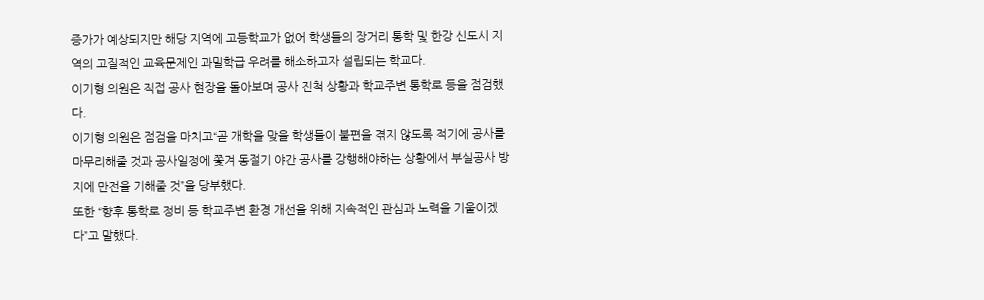증가가 예상되지만 해당 지역에 고등학교가 없어 학생들의 장거리 통학 및 한강 신도시 지역의 고질적인 교육문제인 과밀학급 우려를 해소하고자 설립되는 학교다.
이기형 의원은 직접 공사 현장을 돌아보며 공사 진척 상황과 학교주변 통학로 등을 점검했다.
이기형 의원은 점검을 마치고“곧 개학을 맞을 학생들이 불편을 겪지 않도록 적기에 공사를 마무리해줄 것과 공사일정에 쫓겨 동절기 야간 공사를 강행해야하는 상황에서 부실공사 방지에 만전을 기해줄 것”을 당부했다.
또한 “향후 통학로 정비 등 학교주변 환경 개선을 위해 지속적인 관심과 노력을 기울이겠다”고 말했다.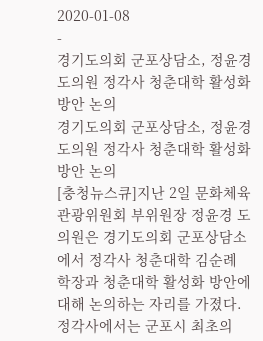2020-01-08
-
경기도의회 군포상담소, 정윤경 도의원 정각사 청춘대학 활성화 방안 논의
경기도의회 군포상담소, 정윤경 도의원 정각사 청춘대학 활성화 방안 논의
[충청뉴스큐]지난 2일 문화체육관광위원회 부위원장 정윤경 도의원은 경기도의회 군포상담소에서 정각사 청춘대학 김순례 학장과 청춘대학 활성화 방안에 대해 논의하는 자리를 가졌다.
정각사에서는 군포시 최초의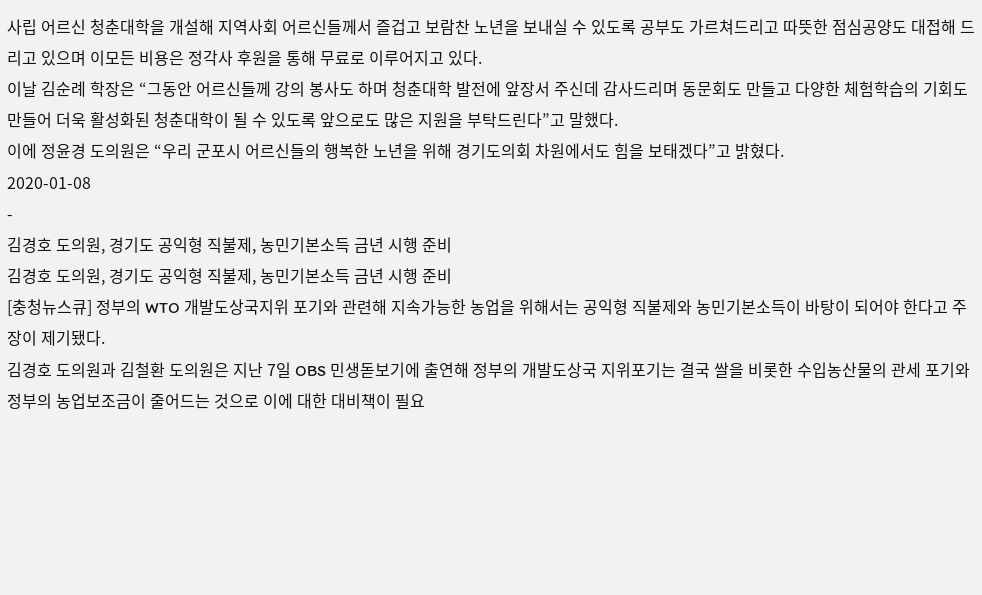사립 어르신 청춘대학을 개설해 지역사회 어르신들께서 즐겁고 보람찬 노년을 보내실 수 있도록 공부도 가르쳐드리고 따뜻한 점심공양도 대접해 드리고 있으며 이모든 비용은 정각사 후원을 통해 무료로 이루어지고 있다.
이날 김순례 학장은 “그동안 어르신들께 강의 봉사도 하며 청춘대학 발전에 앞장서 주신데 감사드리며 동문회도 만들고 다양한 체험학습의 기회도 만들어 더욱 활성화된 청춘대학이 될 수 있도록 앞으로도 많은 지원을 부탁드린다”고 말했다.
이에 정윤경 도의원은 “우리 군포시 어르신들의 행복한 노년을 위해 경기도의회 차원에서도 힘을 보태겠다”고 밝혔다.
2020-01-08
-
김경호 도의원, 경기도 공익형 직불제, 농민기본소득 금년 시행 준비
김경호 도의원, 경기도 공익형 직불제, 농민기본소득 금년 시행 준비
[충청뉴스큐] 정부의 WTO 개발도상국지위 포기와 관련해 지속가능한 농업을 위해서는 공익형 직불제와 농민기본소득이 바탕이 되어야 한다고 주장이 제기됐다.
김경호 도의원과 김철환 도의원은 지난 7일 OBS 민생돋보기에 출연해 정부의 개발도상국 지위포기는 결국 쌀을 비롯한 수입농산물의 관세 포기와 정부의 농업보조금이 줄어드는 것으로 이에 대한 대비책이 필요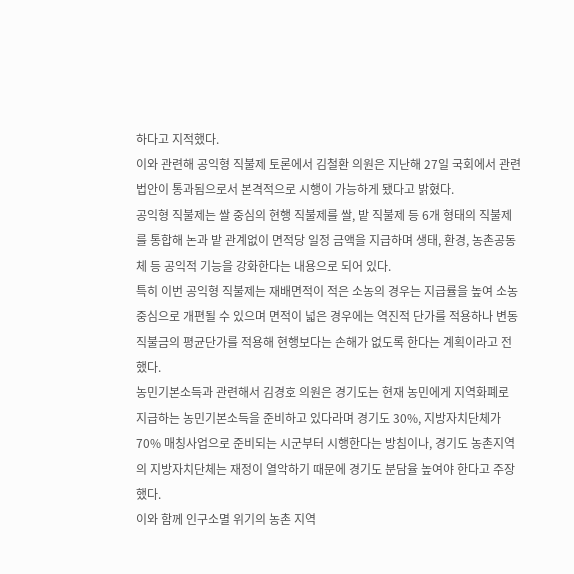하다고 지적했다.
이와 관련해 공익형 직불제 토론에서 김철환 의원은 지난해 27일 국회에서 관련 법안이 통과됨으로서 본격적으로 시행이 가능하게 됐다고 밝혔다.
공익형 직불제는 쌀 중심의 현행 직불제를 쌀, 밭 직불제 등 6개 형태의 직불제를 통합해 논과 밭 관계없이 면적당 일정 금액을 지급하며 생태, 환경, 농촌공동체 등 공익적 기능을 강화한다는 내용으로 되어 있다.
특히 이번 공익형 직불제는 재배면적이 적은 소농의 경우는 지급률을 높여 소농 중심으로 개편될 수 있으며 면적이 넓은 경우에는 역진적 단가를 적용하나 변동직불금의 평균단가를 적용해 현행보다는 손해가 없도록 한다는 계획이라고 전했다.
농민기본소득과 관련해서 김경호 의원은 경기도는 현재 농민에게 지역화폐로 지급하는 농민기본소득을 준비하고 있다라며 경기도 30%, 지방자치단체가 70% 매칭사업으로 준비되는 시군부터 시행한다는 방침이나, 경기도 농촌지역의 지방자치단체는 재정이 열악하기 때문에 경기도 분담율 높여야 한다고 주장했다.
이와 함께 인구소멸 위기의 농촌 지역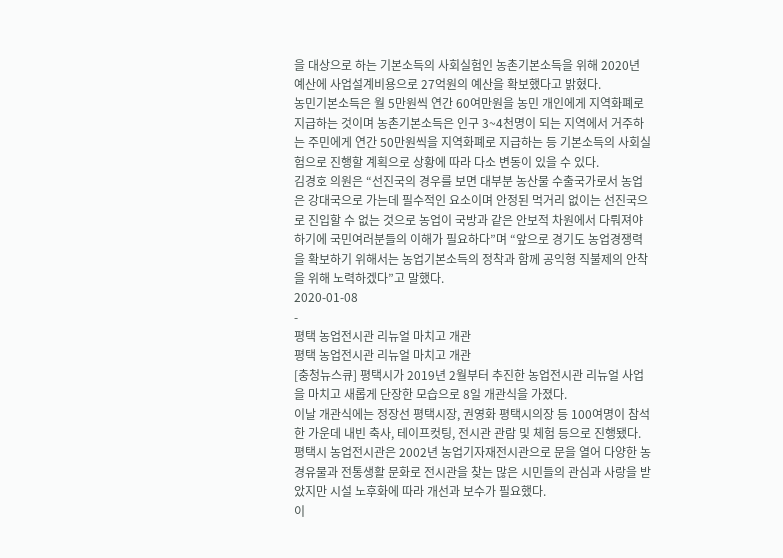을 대상으로 하는 기본소득의 사회실험인 농촌기본소득을 위해 2020년 예산에 사업설계비용으로 27억원의 예산을 확보했다고 밝혔다.
농민기본소득은 월 5만원씩 연간 60여만원을 농민 개인에게 지역화폐로 지급하는 것이며 농촌기본소득은 인구 3~4천명이 되는 지역에서 거주하는 주민에게 연간 50만원씩을 지역화폐로 지급하는 등 기본소득의 사회실험으로 진행할 계획으로 상황에 따라 다소 변동이 있을 수 있다.
김경호 의원은 “선진국의 경우를 보면 대부분 농산물 수출국가로서 농업은 강대국으로 가는데 필수적인 요소이며 안정된 먹거리 없이는 선진국으로 진입할 수 없는 것으로 농업이 국방과 같은 안보적 차원에서 다뤄져야 하기에 국민여러분들의 이해가 필요하다”며 “앞으로 경기도 농업경쟁력을 확보하기 위해서는 농업기본소득의 정착과 함께 공익형 직불제의 안착을 위해 노력하겠다”고 말했다.
2020-01-08
-
평택 농업전시관 리뉴얼 마치고 개관
평택 농업전시관 리뉴얼 마치고 개관
[충청뉴스큐] 평택시가 2019년 2월부터 추진한 농업전시관 리뉴얼 사업을 마치고 새롭게 단장한 모습으로 8일 개관식을 가졌다.
이날 개관식에는 정장선 평택시장, 권영화 평택시의장 등 100여명이 참석한 가운데 내빈 축사, 테이프컷팅, 전시관 관람 및 체험 등으로 진행됐다.
평택시 농업전시관은 2002년 농업기자재전시관으로 문을 열어 다양한 농경유물과 전통생활 문화로 전시관을 찾는 많은 시민들의 관심과 사랑을 받았지만 시설 노후화에 따라 개선과 보수가 필요했다.
이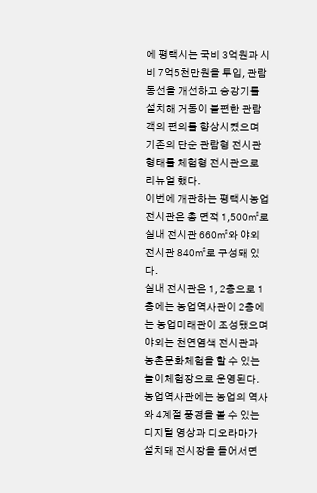에 평택시는 국비 3억원과 시비 7억5천만원을 투입, 관람 동선을 개선하고 승강기를 설치해 거동이 불편한 관람객의 편의를 향상시켰으며 기존의 단순 관람형 전시관 형태를 체험형 전시관으로 리뉴얼 했다.
이번에 개관하는 평택시농업전시관은 총 면적 1,500㎡로 실내 전시관 660㎡와 야외 전시관 840㎡로 구성돼 있다.
실내 전시관은 1, 2층으로 1층에는 농업역사관이 2층에는 농업미래관이 조성됐으며 야외는 천연염색 전시관과 농촌문화체험을 할 수 있는 놀이체험장으로 운영된다.
농업역사관에는 농업의 역사와 4계절 풍경을 볼 수 있는 디지털 영상과 디오라마가 설치돼 전시장을 들어서면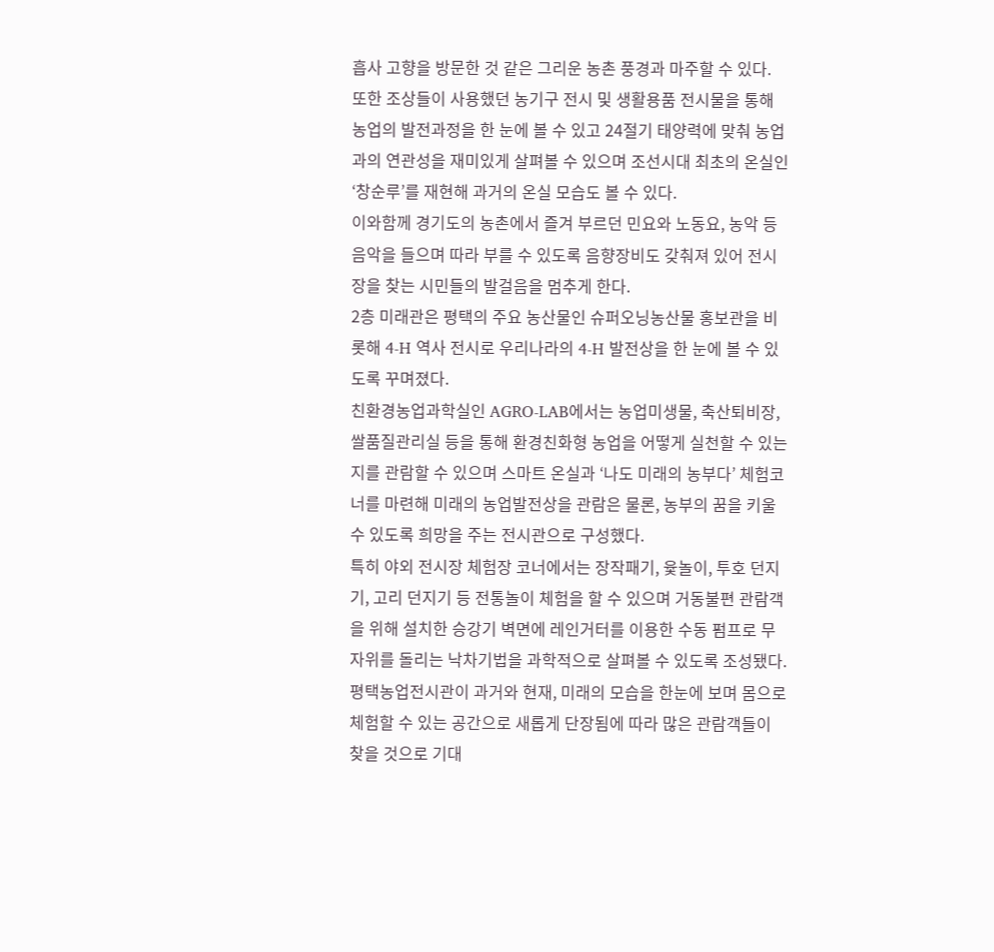흡사 고향을 방문한 것 같은 그리운 농촌 풍경과 마주할 수 있다.
또한 조상들이 사용했던 농기구 전시 및 생활용품 전시물을 통해 농업의 발전과정을 한 눈에 볼 수 있고 24절기 태양력에 맞춰 농업과의 연관성을 재미있게 살펴볼 수 있으며 조선시대 최초의 온실인 ‘창순루’를 재현해 과거의 온실 모습도 볼 수 있다.
이와함께 경기도의 농촌에서 즐겨 부르던 민요와 노동요, 농악 등 음악을 들으며 따라 부를 수 있도록 음향장비도 갖춰져 있어 전시장을 찾는 시민들의 발걸음을 멈추게 한다.
2층 미래관은 평택의 주요 농산물인 슈퍼오닝농산물 홍보관을 비롯해 4-H 역사 전시로 우리나라의 4-H 발전상을 한 눈에 볼 수 있도록 꾸며졌다.
친환경농업과학실인 AGRO-LAB에서는 농업미생물, 축산퇴비장, 쌀품질관리실 등을 통해 환경친화형 농업을 어떻게 실천할 수 있는지를 관람할 수 있으며 스마트 온실과 ‘나도 미래의 농부다’ 체험코너를 마련해 미래의 농업발전상을 관람은 물론, 농부의 꿈을 키울 수 있도록 희망을 주는 전시관으로 구성했다.
특히 야외 전시장 체험장 코너에서는 장작패기, 윷놀이, 투호 던지기, 고리 던지기 등 전통놀이 체험을 할 수 있으며 거동불편 관람객을 위해 설치한 승강기 벽면에 레인거터를 이용한 수동 펌프로 무자위를 돌리는 낙차기법을 과학적으로 살펴볼 수 있도록 조성됐다.
평택농업전시관이 과거와 현재, 미래의 모습을 한눈에 보며 몸으로 체험할 수 있는 공간으로 새롭게 단장됨에 따라 많은 관람객들이 찾을 것으로 기대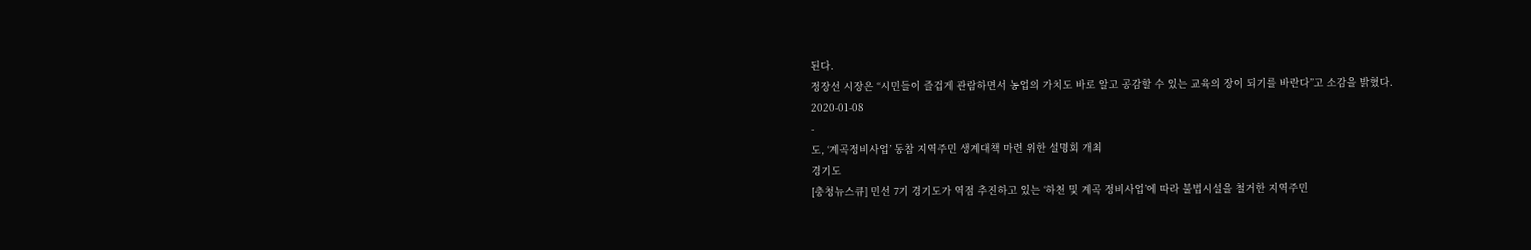된다.
정장선 시장은 “시민들이 즐겁게 관람하면서 농업의 가치도 바로 알고 공감할 수 있는 교육의 장이 되기를 바란다”고 소감을 밝혔다.
2020-01-08
-
도, ‘계곡정비사업’ 동참 지역주민 생계대책 마련 위한 설명회 개최
경기도
[충청뉴스큐] 민선 7기 경기도가 역점 추진하고 있는 ‘하천 및 계곡 정비사업’에 따라 불법시설을 철거한 지역주민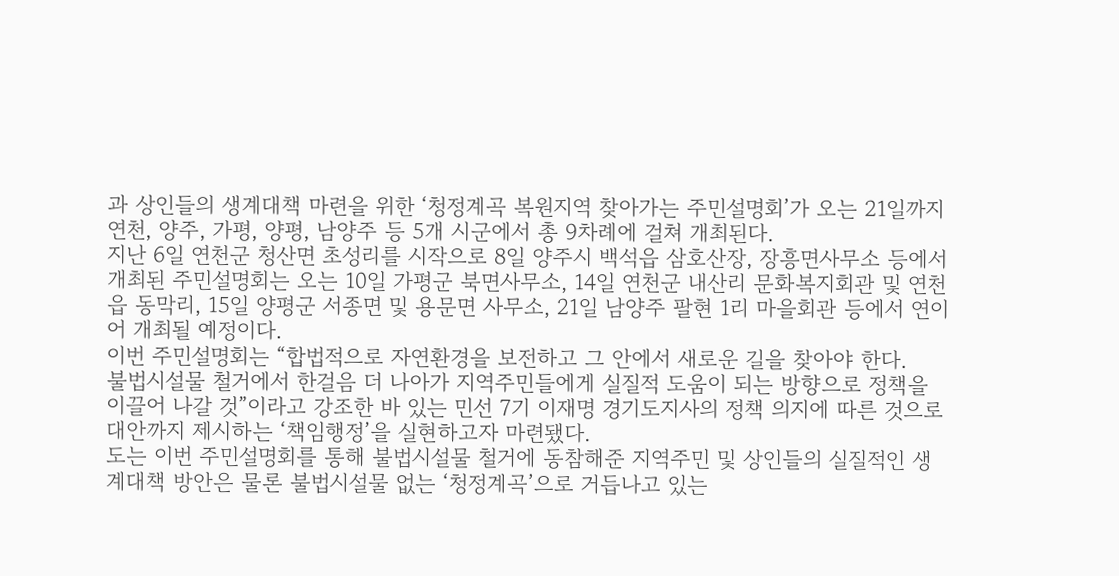과 상인들의 생계대책 마련을 위한 ‘청정계곡 복원지역 찾아가는 주민설명회’가 오는 21일까지 연천, 양주, 가평, 양평, 남양주 등 5개 시군에서 총 9차례에 걸쳐 개최된다.
지난 6일 연천군 청산면 초성리를 시작으로 8일 양주시 백석읍 삼호산장, 장흥면사무소 등에서 개최된 주민설명회는 오는 10일 가평군 북면사무소, 14일 연천군 내산리 문화복지회관 및 연천읍 동막리, 15일 양평군 서종면 및 용문면 사무소, 21일 남양주 팔현 1리 마을회관 등에서 연이어 개최될 예정이다.
이번 주민설명회는 “합법적으로 자연환경을 보전하고 그 안에서 새로운 길을 찾아야 한다.
불법시설물 철거에서 한걸음 더 나아가 지역주민들에게 실질적 도움이 되는 방향으로 정책을 이끌어 나갈 것”이라고 강조한 바 있는 민선 7기 이재명 경기도지사의 정책 의지에 따른 것으로 대안까지 제시하는 ‘책임행정’을 실현하고자 마련됐다.
도는 이번 주민설명회를 통해 불법시설물 철거에 동참해준 지역주민 및 상인들의 실질적인 생계대책 방안은 물론 불법시설물 없는 ‘청정계곡’으로 거듭나고 있는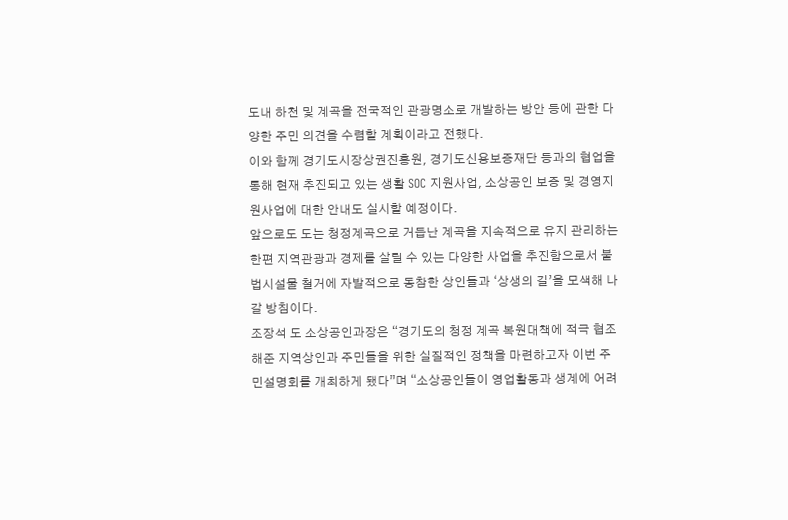도내 하천 및 계곡을 전국적인 관광명소로 개발하는 방안 등에 관한 다양한 주민 의견을 수렴할 계획이라고 전했다.
이와 함께 경기도시장상권진흥원, 경기도신용보증재단 등과의 협업을 통해 현재 추진되고 있는 생활 SOC 지원사업, 소상공인 보증 및 경영지원사업에 대한 안내도 실시할 예정이다.
앞으로도 도는 청정계곡으로 거듭난 계곡을 지속적으로 유지 관리하는 한편 지역관광과 경제를 살릴 수 있는 다양한 사업을 추진함으로서 불법시설물 철거에 자발적으로 동참한 상인들과 ‘상생의 길’을 모색해 나갈 방침이다.
조장석 도 소상공인과장은 “경기도의 청정 계곡 복원대책에 적극 협조해준 지역상인과 주민들을 위한 실질적인 정책을 마련하고자 이번 주민설명회를 개최하게 됐다”며 “소상공인들이 영업활동과 생계에 어려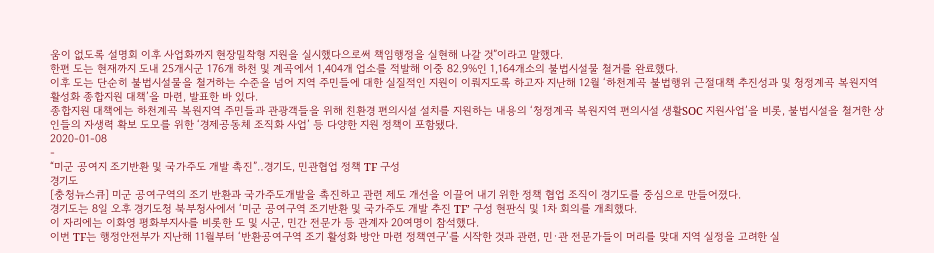움이 없도록 설명회 이후 사업화까지 현장밀착형 지원을 실시했다으로써 책임행정을 실현해 나갈 것”이라고 말했다.
한편 도는 현재까지 도내 25개시군 176개 하천 및 계곡에서 1,404개 업소를 적발해 이중 82.9%인 1,164개소의 불법시설물 철거를 완료했다.
이후 도는 단순히 불법시설물을 철거하는 수준을 넘어 지역 주민들에 대한 실질적인 지원이 이뤄지도록 하고자 지난해 12월 ‘하천계곡 불법행위 근절대책 추진성과 및 청정계곡 복원지역 활성화 종합지원 대책’을 마련, 발표한 바 있다.
종합지원 대책에는 하천계곡 복원지역 주민들과 관광객들을 위해 친환경 편의시설 설치를 지원하는 내용의 ‘청정계곡 복원지역 편의시설 생활SOC 지원사업’을 비롯, 불법시설을 철거한 상인들의 자생력 확보 도모를 위한 ‘경제공동체 조직화 사업’ 등 다양한 지원 정책이 포함됐다.
2020-01-08
-
“미군 공여지 조기반환 및 국가주도 개발 촉진”‥경기도, 민관협업 정책 TF 구성
경기도
[충청뉴스큐] 미군 공여구역의 조기 반환과 국가주도개발을 촉진하고 관련 제도 개선을 이끌어 내기 위한 정책 협업 조직이 경기도를 중심으로 만들어졌다.
경기도는 8일 오후 경기도청 북부청사에서 ‘미군 공여구역 조기반환 및 국가주도 개발 추진 TF’ 구성 현판식 및 1차 회의를 개최했다.
이 자리에는 이화영 평화부지사를 비롯한 도 및 시군, 민간 전문가 등 관계자 20여명이 참석했다.
이번 TF는 행정안전부가 지난해 11월부터 ‘반환공여구역 조기 활성화 방안 마련 정책연구’를 시작한 것과 관련, 민·관 전문가들이 머리를 맞대 지역 실정을 고려한 실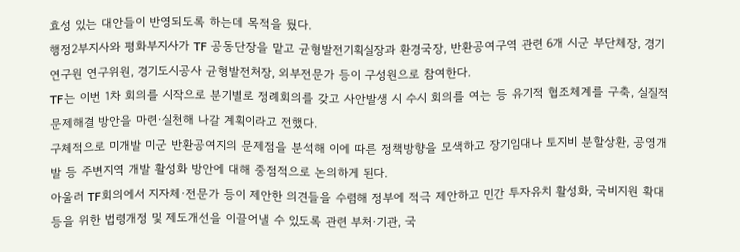효성 있는 대안들이 반영되도록 하는데 목적을 뒀다.
행정2부지사와 평화부지사가 TF 공동단장을 맡고 균형발전기획실장과 환경국장, 반환공여구역 관련 6개 시군 부단체장, 경기연구원 연구위원, 경기도시공사 균형발전처장, 외부전문가 등이 구성원으로 참여한다.
TF는 이번 1차 회의를 시작으로 분기별로 정례회의를 갖고 사안발생 시 수시 회의를 여는 등 유기적 협조체계를 구축, 실질적 문제해결 방안을 마련·실천해 나갈 계획이라고 전했다.
구체적으로 미개발 미군 반환공여지의 문제점을 분석해 이에 따른 정책방향을 모색하고 장기임대나 토지비 분할상환, 공영개발 등 주변지역 개발 활성화 방안에 대해 중점적으로 논의하게 된다.
아울러 TF회의에서 지자체·전문가 등이 제안한 의견들을 수렴해 정부에 적극 제안하고 민간 투자유치 활성화, 국비지원 확대 등을 위한 법령개정 및 제도개선을 이끌어낼 수 있도록 관련 부처·기관, 국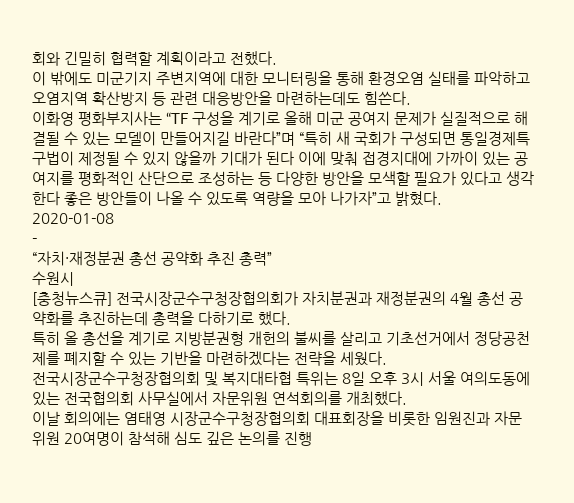회와 긴밀히 협력할 계획이라고 전했다.
이 밖에도 미군기지 주변지역에 대한 모니터링을 통해 환경오염 실태를 파악하고 오염지역 확산방지 등 관련 대응방안을 마련하는데도 힘쓴다.
이화영 평화부지사는 “TF 구성을 계기로 올해 미군 공여지 문제가 실질적으로 해결될 수 있는 모델이 만들어지길 바란다”며 “특히 새 국회가 구성되면 통일경제특구법이 제정될 수 있지 않을까 기대가 된다 이에 맞춰 접경지대에 가까이 있는 공여지를 평화적인 산단으로 조성하는 등 다양한 방안을 모색할 필요가 있다고 생각한다 좋은 방안들이 나올 수 있도록 역량을 모아 나가자”고 밝혔다.
2020-01-08
-
“자치·재정분권 총선 공약화 추진 총력”
수원시
[충청뉴스큐] 전국시장군수구청장협의회가 자치분권과 재정분권의 4월 총선 공약화를 추진하는데 총력을 다하기로 했다.
특히 올 총선을 계기로 지방분권형 개헌의 불씨를 살리고 기초선거에서 정당공천제를 폐지할 수 있는 기반을 마련하겠다는 전략을 세웠다.
전국시장군수구청장협의회 및 복지대타협 특위는 8일 오후 3시 서울 여의도동에 있는 전국협의회 사무실에서 자문위원 연석회의를 개최했다.
이날 회의에는 염태영 시장군수구청장협의회 대표회장을 비롯한 임원진과 자문위원 20여명이 참석해 심도 깊은 논의를 진행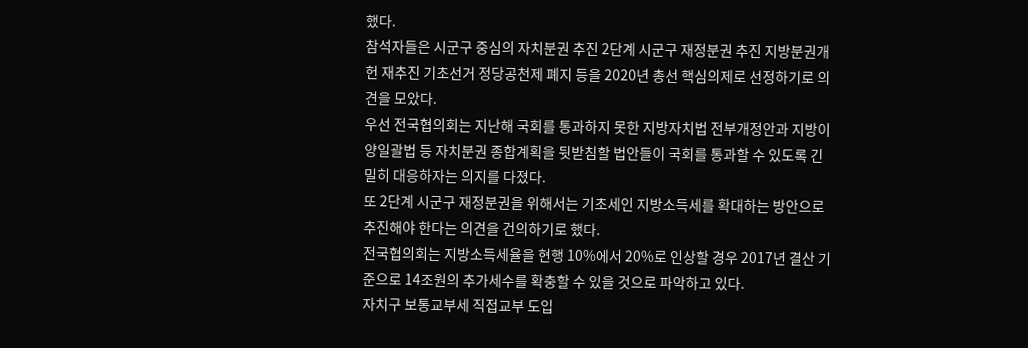했다.
참석자들은 시군구 중심의 자치분권 추진 2단계 시군구 재정분권 추진 지방분권개헌 재추진 기초선거 정당공천제 폐지 등을 2020년 총선 핵심의제로 선정하기로 의견을 모았다.
우선 전국협의회는 지난해 국회를 통과하지 못한 지방자치법 전부개정안과 지방이양일괄법 등 자치분권 종합계획을 뒷받침할 법안들이 국회를 통과할 수 있도록 긴밀히 대응하자는 의지를 다졌다.
또 2단계 시군구 재정분권을 위해서는 기초세인 지방소득세를 확대하는 방안으로 추진해야 한다는 의견을 건의하기로 했다.
전국협의회는 지방소득세율을 현행 10%에서 20%로 인상할 경우 2017년 결산 기준으로 14조원의 추가세수를 확충할 수 있을 것으로 파악하고 있다.
자치구 보통교부세 직접교부 도입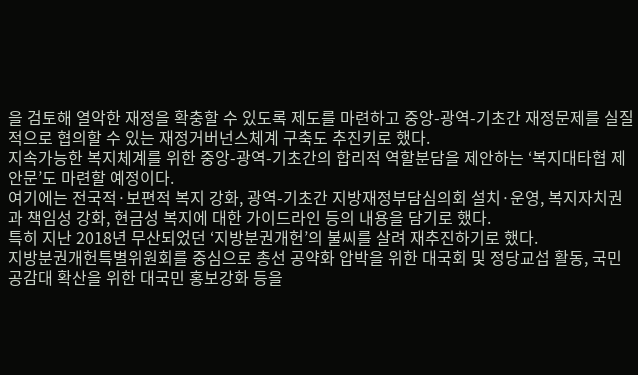을 검토해 열악한 재정을 확충할 수 있도록 제도를 마련하고 중앙-광역-기초간 재정문제를 실질적으로 협의할 수 있는 재정거버넌스체계 구축도 추진키로 했다.
지속가능한 복지체계를 위한 중앙-광역-기초간의 합리적 역할분담을 제안하는 ‘복지대타협 제안문’도 마련할 예정이다.
여기에는 전국적·보편적 복지 강화, 광역-기초간 지방재정부담심의회 설치·운영, 복지자치권과 책임성 강화, 현금성 복지에 대한 가이드라인 등의 내용을 담기로 했다.
특히 지난 2018년 무산되었던 ‘지방분권개헌’의 불씨를 살려 재추진하기로 했다.
지방분권개헌특별위원회를 중심으로 총선 공약화 압박을 위한 대국회 및 정당교섭 활동, 국민공감대 확산을 위한 대국민 홍보강화 등을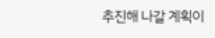추진해 나갈 계획이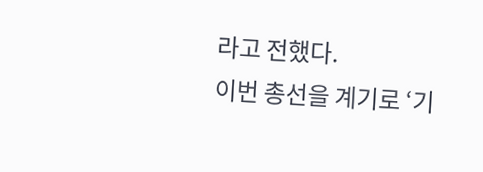라고 전했다.
이번 총선을 계기로 ‘기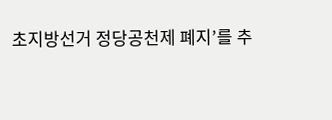초지방선거 정당공천제 폐지’를 추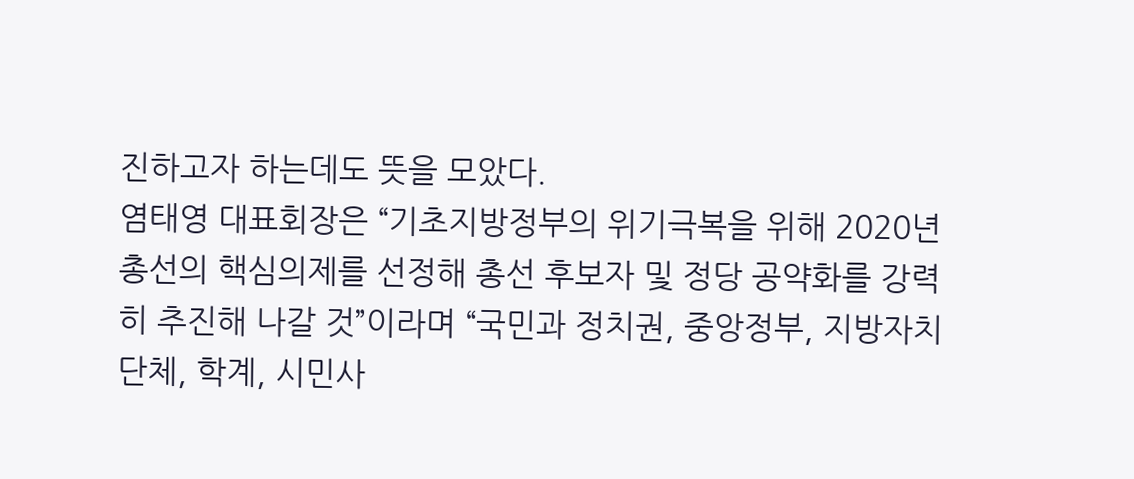진하고자 하는데도 뜻을 모았다.
염태영 대표회장은 “기초지방정부의 위기극복을 위해 2020년 총선의 핵심의제를 선정해 총선 후보자 및 정당 공약화를 강력히 추진해 나갈 것”이라며 “국민과 정치권, 중앙정부, 지방자치단체, 학계, 시민사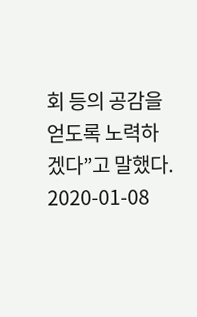회 등의 공감을 얻도록 노력하겠다”고 말했다.
2020-01-08